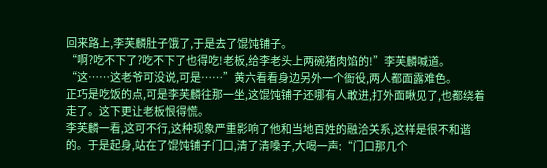回来路上,李芙麟肚子饿了,于是去了馄饨铺子。
“啊?吃不下了?吃不下了也得吃!老板,给李老头上两碗猪肉馅的!”李芙麟喊道。
“这……这老爷可没说,可是……”黄六看看身边另外一个衙役,两人都面露难色。
正巧是吃饭的点,可是李芙麟往那一坐,这馄饨铺子还哪有人敢进,打外面瞅见了,也都绕着走了。这下更让老板恨得慌。
李芙麟一看,这可不行,这种现象严重影响了他和当地百姓的融洽关系,这样是很不和谐的。于是起身,站在了馄饨铺子门口,清了清嗓子,大喝一声:“门口那几个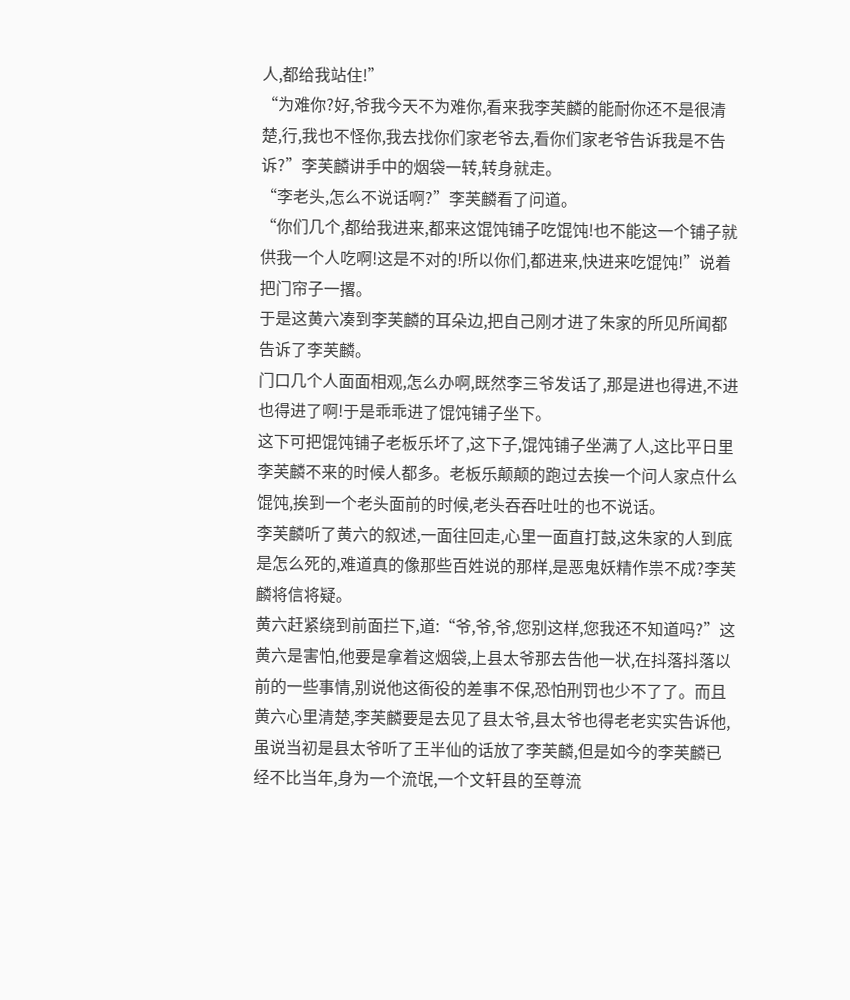人,都给我站住!”
“为难你?好,爷我今天不为难你,看来我李芙麟的能耐你还不是很清楚,行,我也不怪你,我去找你们家老爷去,看你们家老爷告诉我是不告诉?”李芙麟讲手中的烟袋一转,转身就走。
“李老头,怎么不说话啊?”李芙麟看了问道。
“你们几个,都给我进来,都来这馄饨铺子吃馄饨!也不能这一个铺子就供我一个人吃啊!这是不对的!所以你们,都进来,快进来吃馄饨!”说着把门帘子一撂。
于是这黄六凑到李芙麟的耳朵边,把自己刚才进了朱家的所见所闻都告诉了李芙麟。
门口几个人面面相观,怎么办啊,既然李三爷发话了,那是进也得进,不进也得进了啊!于是乖乖进了馄饨铺子坐下。
这下可把馄饨铺子老板乐坏了,这下子,馄饨铺子坐满了人,这比平日里李芙麟不来的时候人都多。老板乐颠颠的跑过去挨一个问人家点什么馄饨,挨到一个老头面前的时候,老头吞吞吐吐的也不说话。
李芙麟听了黄六的叙述,一面往回走,心里一面直打鼓,这朱家的人到底是怎么死的,难道真的像那些百姓说的那样,是恶鬼妖精作祟不成?李芙麟将信将疑。
黄六赶紧绕到前面拦下,道:“爷,爷,爷,您别这样,您我还不知道吗?”这黄六是害怕,他要是拿着这烟袋,上县太爷那去告他一状,在抖落抖落以前的一些事情,别说他这衙役的差事不保,恐怕刑罚也少不了了。而且黄六心里清楚,李芙麟要是去见了县太爷,县太爷也得老老实实告诉他,虽说当初是县太爷听了王半仙的话放了李芙麟,但是如今的李芙麟已经不比当年,身为一个流氓,一个文轩县的至尊流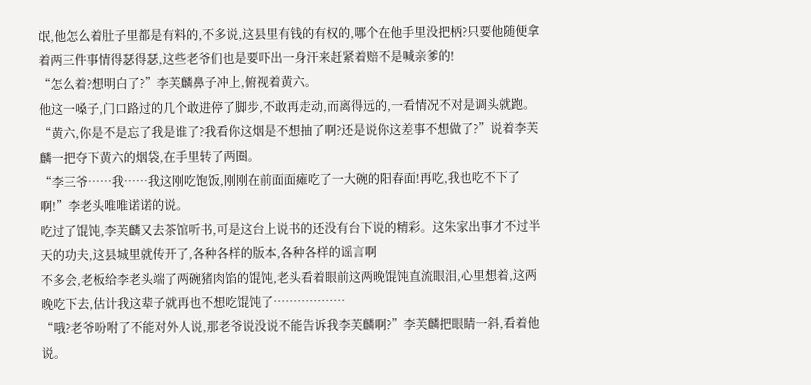氓,他怎么着肚子里都是有料的,不多说,这县里有钱的有权的,哪个在他手里没把柄?只要他随便拿着两三件事情得瑟得瑟,这些老爷们也是要吓出一身汗来赶紧着赔不是喊亲爹的!
“怎么着?想明白了?”李芙麟鼻子冲上,俯视着黄六。
他这一嗓子,门口路过的几个敢进停了脚步,不敢再走动,而离得远的,一看情况不对是调头就跑。
“黄六,你是不是忘了我是谁了?我看你这烟是不想抽了啊?还是说你这差事不想做了?”说着李芙麟一把夺下黄六的烟袋,在手里转了两圈。
“李三爷……我……我这刚吃饱饭,刚刚在前面面瘫吃了一大碗的阳春面!再吃,我也吃不下了啊!”李老头唯唯诺诺的说。
吃过了馄饨,李芙麟又去茶馆听书,可是这台上说书的还没有台下说的精彩。这朱家出事才不过半天的功夫,这县城里就传开了,各种各样的版本,各种各样的谣言啊
不多会,老板给李老头端了两碗猪肉馅的馄饨,老头看着眼前这两晚馄饨直流眼泪,心里想着,这两晚吃下去,估计我这辈子就再也不想吃馄饨了………………
“哦?老爷吩咐了不能对外人说,那老爷说没说不能告诉我李芙麟啊?”李芙麟把眼睛一斜,看着他说。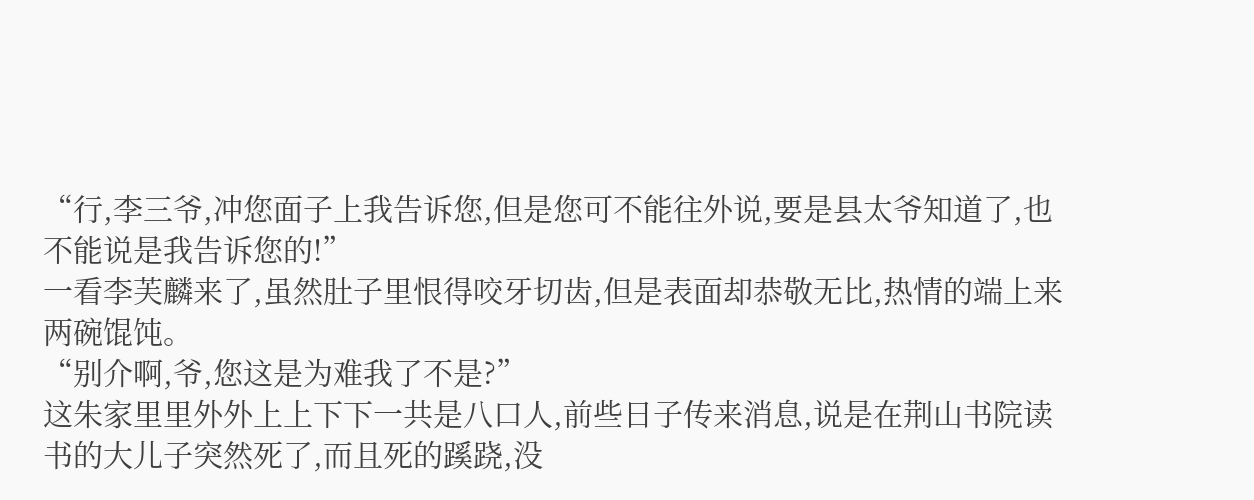“行,李三爷,冲您面子上我告诉您,但是您可不能往外说,要是县太爷知道了,也不能说是我告诉您的!”
一看李芙麟来了,虽然肚子里恨得咬牙切齿,但是表面却恭敬无比,热情的端上来两碗馄饨。
“别介啊,爷,您这是为难我了不是?”
这朱家里里外外上上下下一共是八口人,前些日子传来消息,说是在荆山书院读书的大儿子突然死了,而且死的蹊跷,没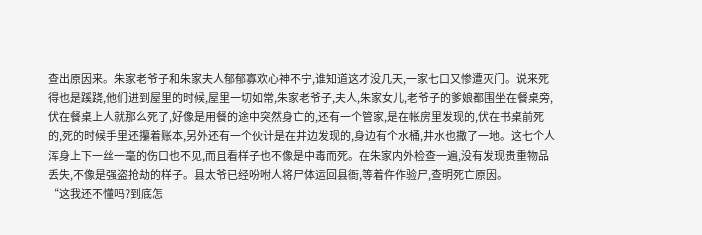查出原因来。朱家老爷子和朱家夫人郁郁寡欢心神不宁,谁知道这才没几天,一家七口又惨遭灭门。说来死得也是蹊跷,他们进到屋里的时候,屋里一切如常,朱家老爷子,夫人,朱家女儿,老爷子的爹娘都围坐在餐桌旁,伏在餐桌上人就那么死了,好像是用餐的途中突然身亡的,还有一个管家,是在帐房里发现的,伏在书桌前死的,死的时候手里还攥着账本,另外还有一个伙计是在井边发现的,身边有个水桶,井水也撒了一地。这七个人浑身上下一丝一毫的伤口也不见,而且看样子也不像是中毒而死。在朱家内外检查一遍,没有发现贵重物品丢失,不像是强盗抢劫的样子。县太爷已经吩咐人将尸体运回县衙,等着仵作验尸,查明死亡原因。
“这我还不懂吗?到底怎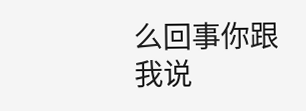么回事你跟我说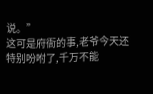说。”
这可是府衙的事,老爷今天还特别吩咐了,千万不能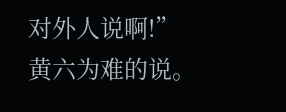对外人说啊!”黄六为难的说。